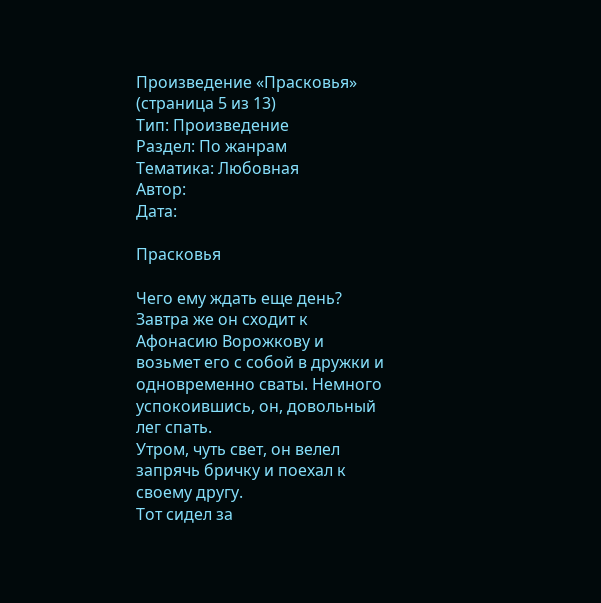Произведение «Прасковья» (страница 5 из 13)
Тип: Произведение
Раздел: По жанрам
Тематика: Любовная
Автор:
Дата:

Прасковья

Чего ему ждать еще день? Завтра же он сходит к Афонасию Ворожкову и возьмет его с собой в дружки и одновременно сваты. Немного успокоившись, он, довольный лег спать.
Утром, чуть свет, он велел запрячь бричку и поехал к своему другу.
Тот сидел за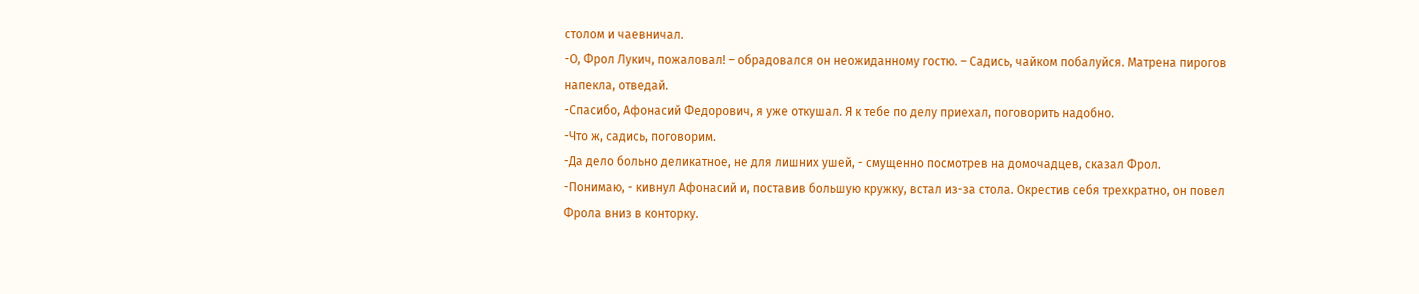столом и чаевничал.
-О, Фрол Лукич, пожаловал! – обрадовался он неожиданному гостю. – Садись, чайком побалуйся. Матрена пирогов напекла, отведай.
-Спасибо, Афонасий Федорович, я уже откушал. Я к тебе по делу приехал, поговорить надобно.
-Что ж, садись, поговорим.
-Да дело больно деликатное, не для лишних ушей, - смущенно посмотрев на домочадцев, сказал Фрол.
-Понимаю, - кивнул Афонасий и, поставив большую кружку, встал из-за стола. Окрестив себя трехкратно, он повел Фрола вниз в конторку.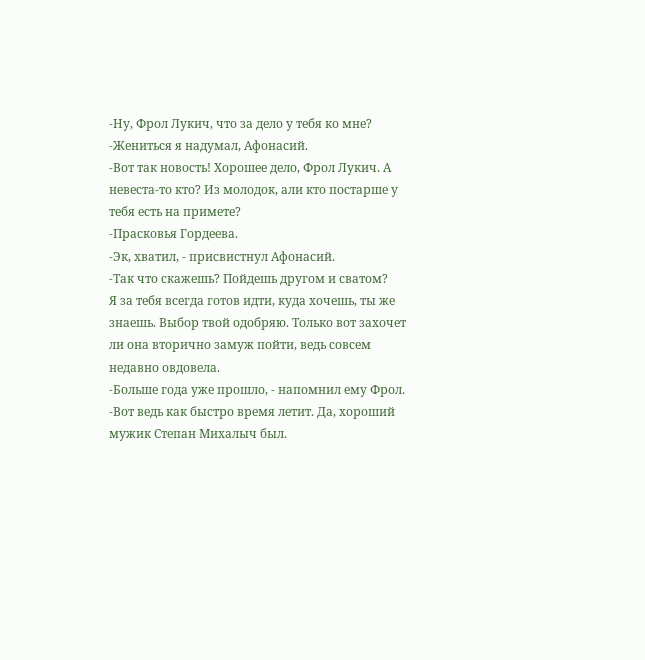-Ну, Фрол Лукич, что за дело у тебя ко мне?
-Жениться я надумал, Афонасий.
-Вот так новость! Хорошее дело, Фрол Лукич. А невеста-то кто? Из молодок, али кто постарше у тебя есть на примете?
-Прасковья Гордеева.
-Эк, хватил, - присвистнул Афонасий.
-Так что скажешь? Пойдешь другом и сватом?
Я за тебя всегда готов идти, куда хочешь, ты же знаешь. Выбор твой одобряю. Только вот захочет ли она вторично замуж пойти, ведь совсем недавно овдовела.
-Больше года уже прошло, - напомнил ему Фрол.
-Вот ведь как быстро время летит. Да, хороший мужик Степан Михалыч был.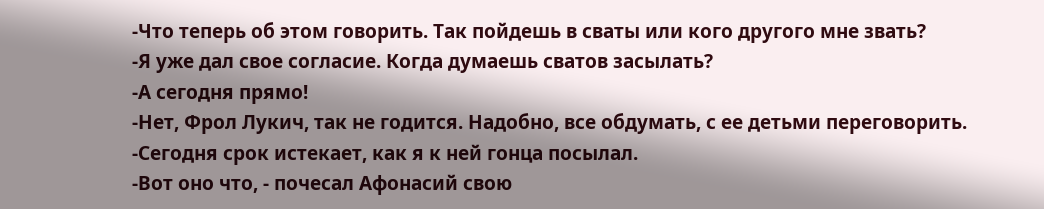-Что теперь об этом говорить. Так пойдешь в сваты или кого другого мне звать?
-Я уже дал свое согласие. Когда думаешь сватов засылать?
-А сегодня прямо!
-Нет, Фрол Лукич, так не годится. Надобно, все обдумать, с ее детьми переговорить.
-Сегодня срок истекает, как я к ней гонца посылал.
-Вот оно что, - почесал Афонасий свою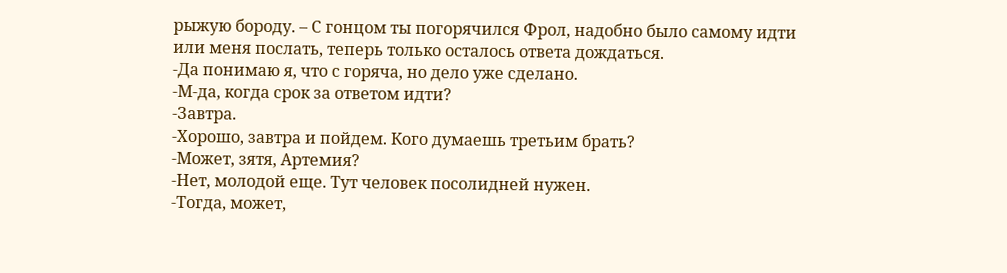рыжую бороду. – С гонцом ты погорячился Фрол, надобно было самому идти или меня послать, теперь только осталось ответа дождаться.
-Да понимаю я, что с горяча, но дело уже сделано.
-М-да, когда срок за ответом идти?
-Завтра.
-Хорошо, завтра и пойдем. Кого думаешь третьим брать?
-Может, зятя, Артемия?
-Нет, молодой еще. Тут человек посолидней нужен.
-Тогда, может,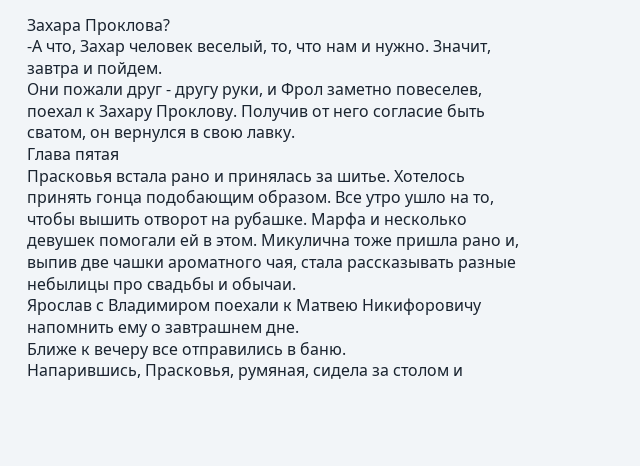Захара Проклова?
-А что, Захар человек веселый, то, что нам и нужно. Значит, завтра и пойдем.
Они пожали друг - другу руки, и Фрол заметно повеселев, поехал к Захару Проклову. Получив от него согласие быть сватом, он вернулся в свою лавку.
Глава пятая
Прасковья встала рано и принялась за шитье. Хотелось принять гонца подобающим образом. Все утро ушло на то, чтобы вышить отворот на рубашке. Марфа и несколько девушек помогали ей в этом. Микулична тоже пришла рано и, выпив две чашки ароматного чая, стала рассказывать разные небылицы про свадьбы и обычаи.
Ярослав с Владимиром поехали к Матвею Никифоровичу напомнить ему о завтрашнем дне.
Ближе к вечеру все отправились в баню.
Напарившись, Прасковья, румяная, сидела за столом и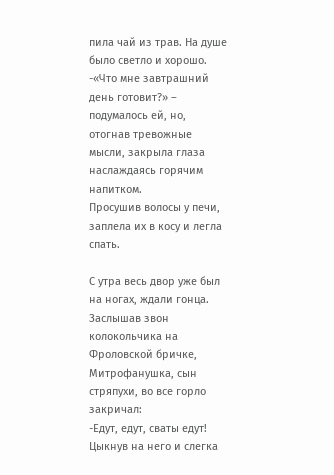пила чай из трав. На душе было светло и хорошо.
-«Что мне завтрашний день готовит?» – подумалось ей, но, отогнав тревожные мысли, закрыла глаза наслаждаясь горячим напитком.
Просушив волосы у печи, заплела их в косу и легла спать.

С утра весь двор уже был на ногах, ждали гонца. Заслышав звон колокольчика на Фроловской бричке, Митрофанушка, сын стряпухи, во все горло закричал:
-Едут, едут, сваты едут!
Цыкнув на него и слегка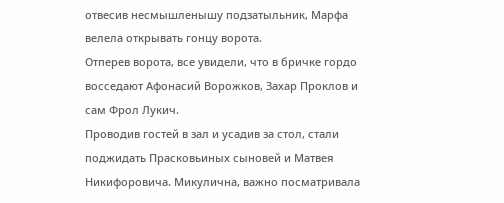отвесив несмышленышу подзатыльник, Марфа велела открывать гонцу ворота.
Отперев ворота, все увидели, что в бричке гордо восседают Афонасий Ворожков, Захар Проклов и сам Фрол Лукич.
Проводив гостей в зал и усадив за стол, стали поджидать Прасковьиных сыновей и Матвея Никифоровича. Микулична, важно посматривала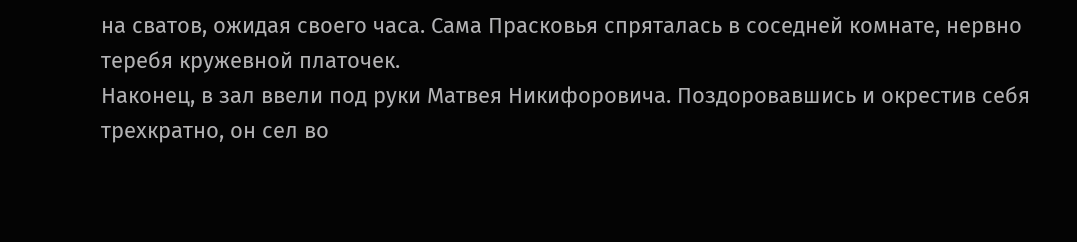на сватов, ожидая своего часа. Сама Прасковья спряталась в соседней комнате, нервно теребя кружевной платочек.
Наконец, в зал ввели под руки Матвея Никифоровича. Поздоровавшись и окрестив себя  трехкратно, он сел во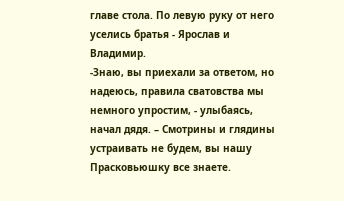главе стола. По левую руку от него уселись братья - Ярослав и Владимир.
-Знаю, вы приехали за ответом, но надеюсь, правила сватовства мы немного упростим, - улыбаясь, начал дядя. – Смотрины и глядины устраивать не будем, вы нашу Прасковьюшку все знаете.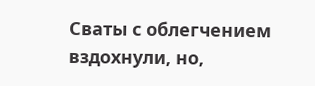Сваты с облегчением вздохнули, но,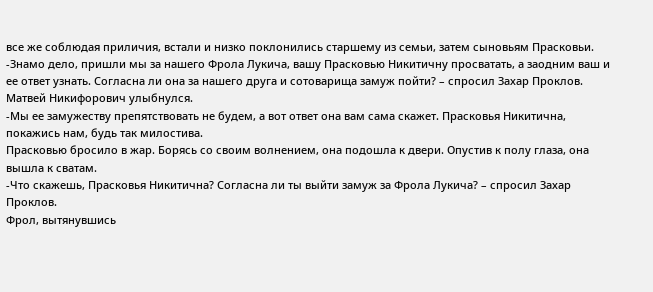все же соблюдая приличия, встали и низко поклонились старшему из семьи, затем сыновьям Прасковьи.
-Знамо дело, пришли мы за нашего Фрола Лукича, вашу Прасковью Никитичну просватать, а заодним ваш и ее ответ узнать. Согласна ли она за нашего друга и сотоварища замуж пойти? – спросил Захар Проклов.
Матвей Никифорович улыбнулся.
-Мы ее замужеству препятствовать не будем, а вот ответ она вам сама скажет. Прасковья Никитична, покажись нам, будь так милостива.
Прасковью бросило в жар. Борясь со своим волнением, она подошла к двери. Опустив к полу глаза, она вышла к сватам.
-Что скажешь, Прасковья Никитична? Согласна ли ты выйти замуж за Фрола Лукича? – спросил Захар Проклов.
Фрол, вытянувшись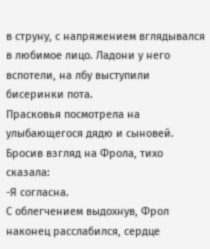в струну, с напряжением вглядывался в любимое лицо. Ладони у него вспотели, на лбу выступили бисеринки пота.
Прасковья посмотрела на улыбающегося дядю и сыновей. Бросив взгляд на Фрола, тихо сказала:
-Я согласна.
С облегчением выдохнув, Фрол наконец расслабился, сердце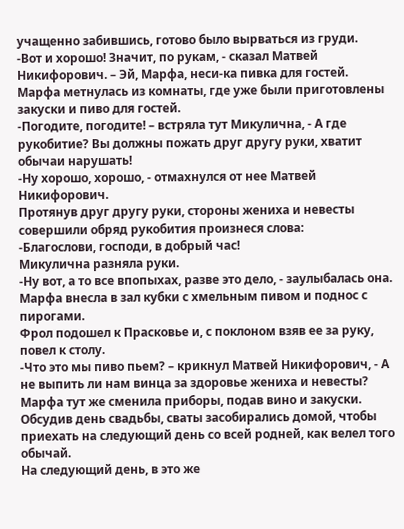учащенно забившись, готово было вырваться из груди.
-Вот и хорошо! Значит, по рукам, - сказал Матвей Никифорович. – Эй, Марфа, неси-ка пивка для гостей.
Марфа метнулась из комнаты, где уже были приготовлены закуски и пиво для гостей.
-Погодите, погодите! – встряла тут Микулична, - А где рукобитие? Вы должны пожать друг другу руки, хватит обычаи нарушать!
-Ну хорошо, хорошо, - отмахнулся от нее Матвей Никифорович.
Протянув друг другу руки, стороны жениха и невесты совершили обряд рукобития произнеся слова:
-Благослови, господи, в добрый час!
Микулична разняла руки.
-Ну вот, а то все впопыхах, разве это дело, - заулыбалась она.
Марфа внесла в зал кубки с хмельным пивом и поднос с пирогами.
Фрол подошел к Прасковье и, с поклоном взяв ее за руку, повел к столу.
-Что это мы пиво пьем? – крикнул Матвей Никифорович, - А не выпить ли нам винца за здоровье жениха и невесты?
Марфа тут же сменила приборы, подав вино и закуски.
Обсудив день свадьбы, сваты засобирались домой, чтобы приехать на следующий день со всей родней, как велел того обычай.
На следующий день, в это же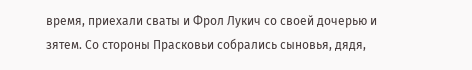время, приехали сваты и Фрол Лукич со своей дочерью и зятем. Со стороны Прасковьи собрались сыновья, дядя,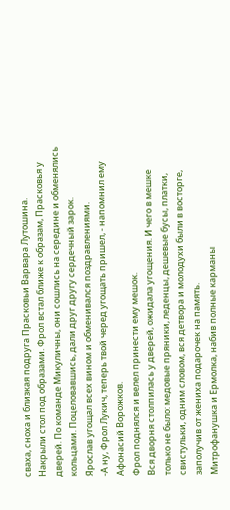сваха, сноха и близкая подруга Прасковьи Варвара Лутошина.
Накрыли стол под образами. Фрол встал ближе к образам, Прасковья у дверей. По команде Микуличны, они сошлись на середине и обменялись кольцами. Поцеловавшись, дали друг другу сердечный зарок.
Ярослав угощал всех вином и обменивался поздравлениями.
-А ну, Фрол Лукич, теперь твой черед угощать пришел, - напомнил ему Афонасий Ворожков.
Фрол поднялся и велел принести ему мешок.
Вся дворня столпилась у дверей, ожидала угощения. И чего в мешке только не было: медовые пряники, леденцы, дешевые бусы, платки, свистульки, одним словом, вся детвора и молодухи были в восторге, заполучив от жениха подарочек на память.
Митрофанушка и Ермолка, набив полные карманы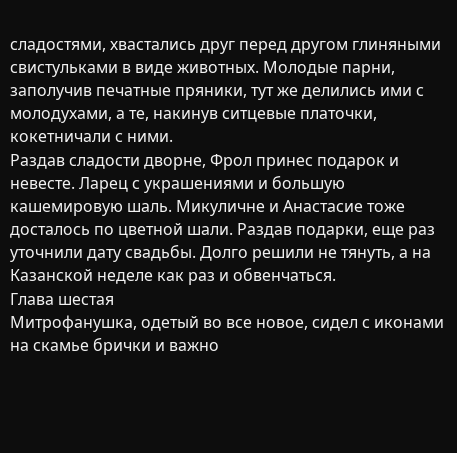сладостями, хвастались друг перед другом глиняными свистульками в виде животных. Молодые парни, заполучив печатные пряники, тут же делились ими с молодухами, а те, накинув ситцевые платочки, кокетничали с ними.
Раздав сладости дворне, Фрол принес подарок и невесте. Ларец с украшениями и большую кашемировую шаль. Микуличне и Анастасие тоже досталось по цветной шали. Раздав подарки, еще раз уточнили дату свадьбы. Долго решили не тянуть, а на Казанской неделе как раз и обвенчаться.
Глава шестая
Митрофанушка, одетый во все новое, сидел с иконами на скамье брички и важно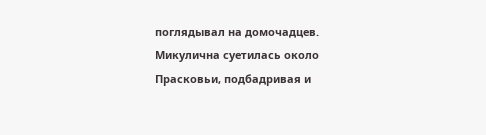поглядывал на домочадцев. Микулична суетилась около Прасковьи, подбадривая и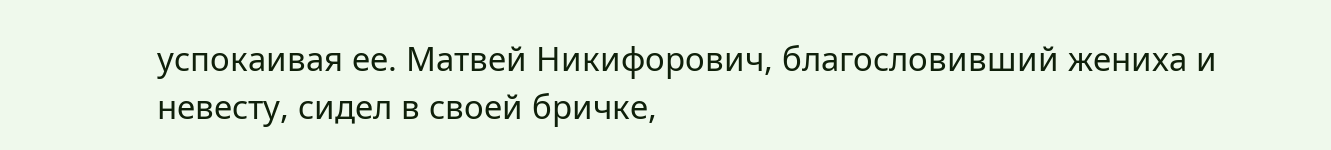успокаивая ее. Матвей Никифорович, благословивший жениха и невесту, сидел в своей бричке,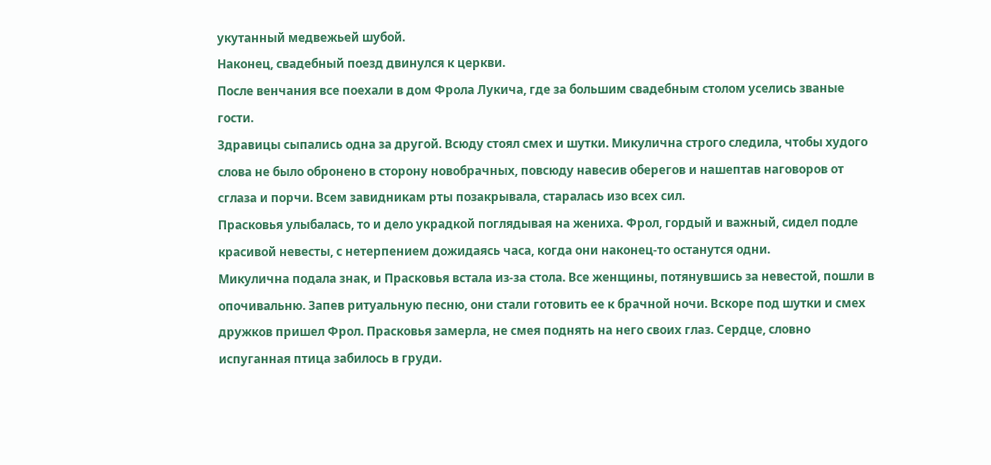укутанный медвежьей шубой.
Наконец, свадебный поезд двинулся к церкви.
После венчания все поехали в дом Фрола Лукича, где за большим свадебным столом уселись званые гости.
Здравицы сыпались одна за другой. Всюду стоял смех и шутки. Микулична строго следила, чтобы худого слова не было обронено в сторону новобрачных, повсюду навесив оберегов и нашептав наговоров от сглаза и порчи. Всем завидникам рты позакрывала, старалась изо всех сил.
Прасковья улыбалась, то и дело украдкой поглядывая на жениха. Фрол, гордый и важный, сидел подле красивой невесты, с нетерпением дожидаясь часа, когда они наконец-то останутся одни.
Микулична подала знак, и Прасковья встала из-за стола. Все женщины, потянувшись за невестой, пошли в опочивальню. Запев ритуальную песню, они стали готовить ее к брачной ночи. Вскоре под шутки и смех дружков пришел Фрол. Прасковья замерла, не смея поднять на него своих глаз. Сердце, словно испуганная птица забилось в груди.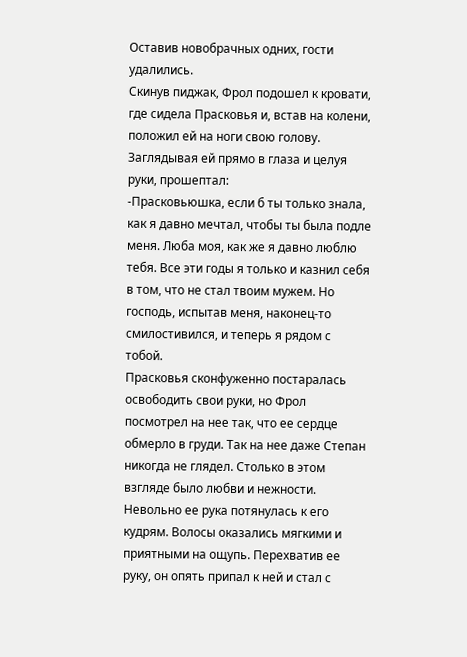Оставив новобрачных одних, гости удалились.
Скинув пиджак, Фрол подошел к кровати, где сидела Прасковья и, встав на колени, положил ей на ноги свою голову. Заглядывая ей прямо в глаза и целуя руки, прошептал:
-Прасковьюшка, если б ты только знала, как я давно мечтал, чтобы ты была подле меня. Люба моя, как же я давно люблю тебя. Все эти годы я только и казнил себя в том, что не стал твоим мужем. Но господь, испытав меня, наконец-то смилостивился, и теперь я рядом с тобой.
Прасковья сконфуженно постаралась освободить свои руки, но Фрол посмотрел на нее так, что ее сердце обмерло в груди. Так на нее даже Степан никогда не глядел. Столько в этом взгляде было любви и нежности.
Невольно ее рука потянулась к его кудрям. Волосы оказались мягкими и приятными на ощупь. Перехватив ее руку, он опять припал к ней и стал с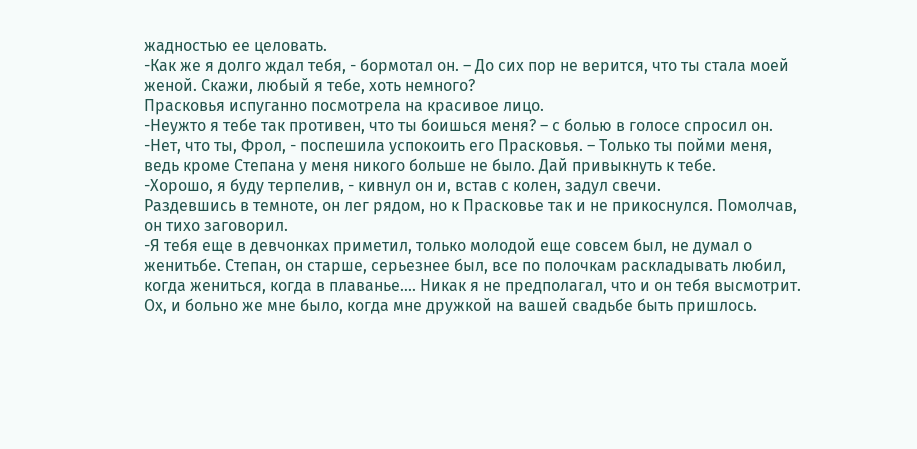жадностью ее целовать.
-Как же я долго ждал тебя, - бормотал он. – До сих пор не верится, что ты стала моей женой. Скажи, любый я тебе, хоть немного?
Прасковья испуганно посмотрела на красивое лицо.
-Неужто я тебе так противен, что ты боишься меня? – с болью в голосе спросил он.
-Нет, что ты, Фрол, - поспешила успокоить его Прасковья. – Только ты пойми меня, ведь кроме Степана у меня никого больше не было. Дай привыкнуть к тебе.
-Хорошо, я буду терпелив, - кивнул он и, встав с колен, задул свечи.
Раздевшись в темноте, он лег рядом, но к Прасковье так и не прикоснулся. Помолчав, он тихо заговорил.
-Я тебя еще в девчонках приметил, только молодой еще совсем был, не думал о женитьбе. Степан, он старше, серьезнее был, все по полочкам раскладывать любил, когда жениться, когда в плаванье…. Никак я не предполагал, что и он тебя высмотрит. Ох, и больно же мне было, когда мне дружкой на вашей свадьбе быть пришлось.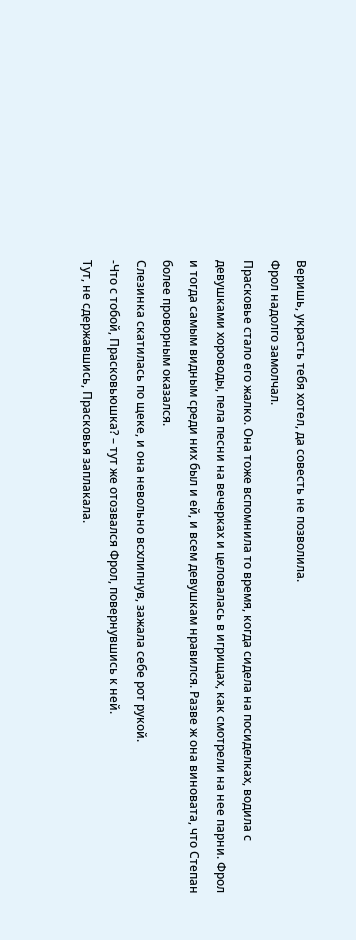Веришь, украсть тебя хотел, да совесть не позволила.
Фрол надолго замолчал.
Прасковье стало его жалко. Она тоже вспомнила то время, когда сидела на посиделках, водила с девушками хороводы, пела песни на вечерках и целовалась в игрищах, как смотрели на нее парни. Фрол и тогда самым видным среди них был и ей, и всем девушкам нравился. Разве ж она виновата, что Степан более проворным оказался.
Слезинка скатилась по щеке, и она невольно всхлипнув, зажала себе рот рукой.
-Что с тобой, Прасковьюшка? – тут же отозвался Фрол, повернувшись к ней.
Тут, не сдержавшись, Прасковья заплакала.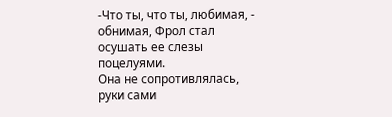-Что ты, что ты, любимая, - обнимая, Фрол стал осушать ее слезы поцелуями.
Она не сопротивлялась, руки сами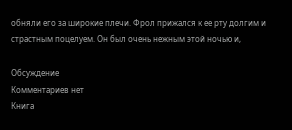обняли его за широкие плечи. Фрол прижался к ее рту долгим и страстным поцелуем. Он был очень нежным этой ночью и,

Обсуждение
Комментариев нет
Книга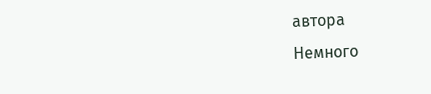автора
Немного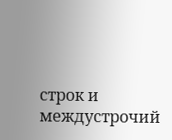строк и междустрочий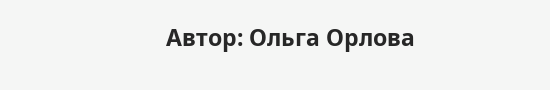Автор: Ольга Орлова